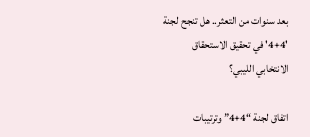بعد سنوات من التعثر.. هل تنجح لجنة '4+4' في تحقيق الاستحقاق الانتخابي الليبي؟

اتفاق لجنة “4+4” وترتيبات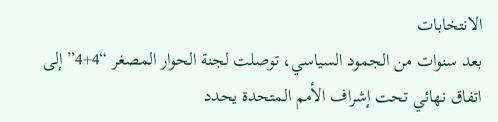الانتخابات
بعد سنوات من الجمود السياسي، توصلت لجنة الحوار المصغر “4+4” إلى اتفاق نهائي تحت إشراف الأمم المتحدة يحدد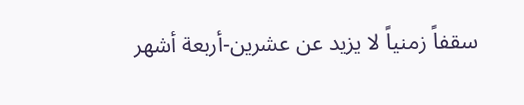سقفاً زمنياً لا يزيد عن عشرين‑أربعة أشهر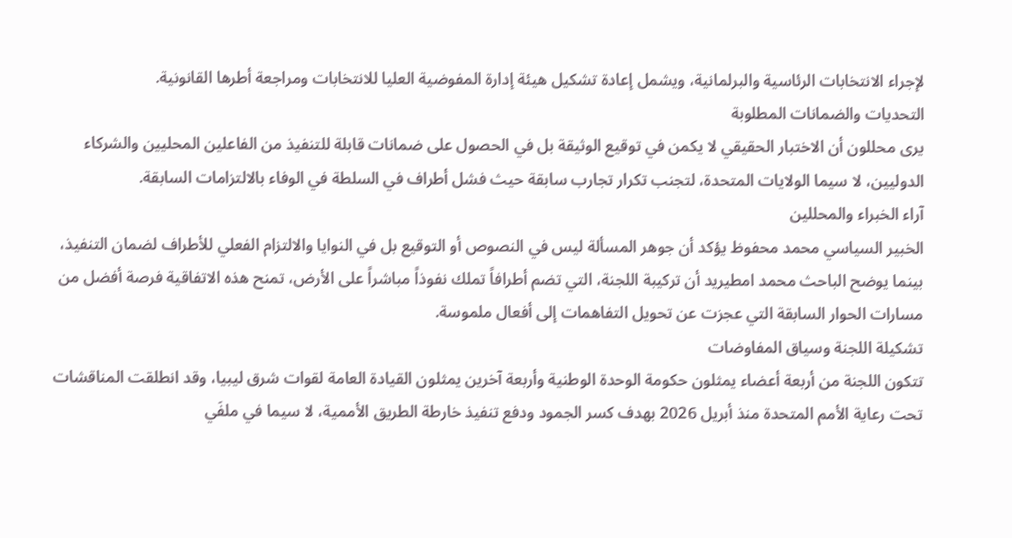لإجراء الانتخابات الرئاسية والبرلمانية، ويشمل إعادة تشكيل هيئة إدارة المفوضية العليا للانتخابات ومراجعة أطرها القانونية.
التحديات والضمانات المطلوبة
يرى محللون أن الاختبار الحقيقي لا يكمن في توقيع الوثيقة بل في الحصول على ضمانات قابلة للتنفيذ من الفاعلين المحليين والشركاء الدوليين، لا سيما الولايات المتحدة، لتجنب تكرار تجارب سابقة حيث فشل أطراف في السلطة في الوفاء بالالتزامات السابقة.
آراء الخبراء والمحللين
الخبير السياسي محمد محفوظ يؤكد أن جوهر المسألة ليس في النصوص أو التوقيع بل في النوايا والالتزام الفعلي للأطراف لضمان التنفيذ، بينما يوضح الباحث محمد امطيريد أن تركيبة اللجنة، التي تضم أطرافاً تملك نفوذاً مباشراً على الأرض، تمنح هذه الاتفاقية فرصة أفضل من مسارات الحوار السابقة التي عجزت عن تحويل التفاهمات إلى أفعال ملموسة.
تشكيلة اللجنة وسياق المفاوضات
تتكون اللجنة من أربعة أعضاء يمثلون حكومة الوحدة الوطنية وأربعة آخرين يمثلون القيادة العامة لقوات شرق ليبيا، وقد انطلقت المناقشات تحت رعاية الأمم المتحدة منذ أبريل 2026 بهدف كسر الجمود ودفع تنفيذ خارطة الطريق الأممية، لا سيما في ملفَي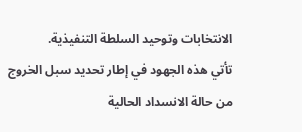الانتخابات وتوحيد السلطة التنفيذية.
تأتي هذه الجهود في إطار تحديد سبل الخروج من حالة الانسداد الحالية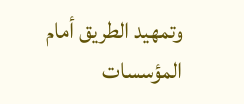وتمهيد الطريق أمام المؤسسات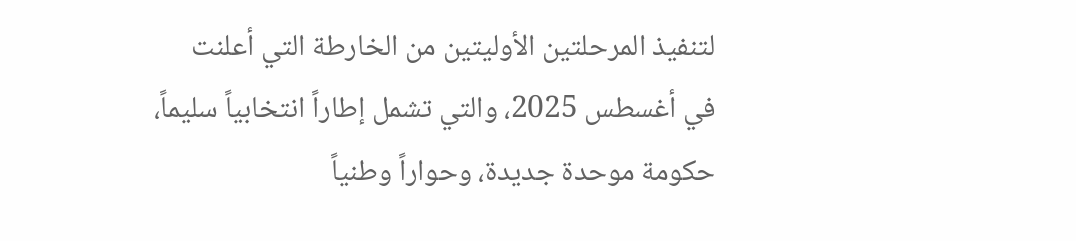لتنفيذ المرحلتين الأوليتين من الخارطة التي أعلنت في أغسطس 2025، والتي تشمل إطاراً انتخابياً سليماً، حكومة موحدة جديدة، وحواراً وطنياً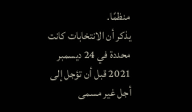منظمًا.
يذكر أن الانتخابات كانت محددة في 24 ديسمبر 2021 قبل أن تؤجل إلى أجل غير مسمى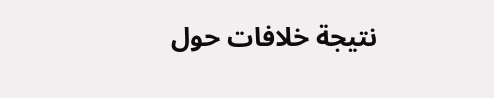نتيجة خلافات حول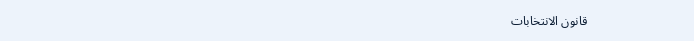قانون الانتخابات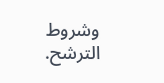وشروط الترشح.